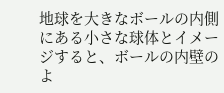地球を大きなボールの内側にある小さな球体とイメージすると、ボールの内壁のよ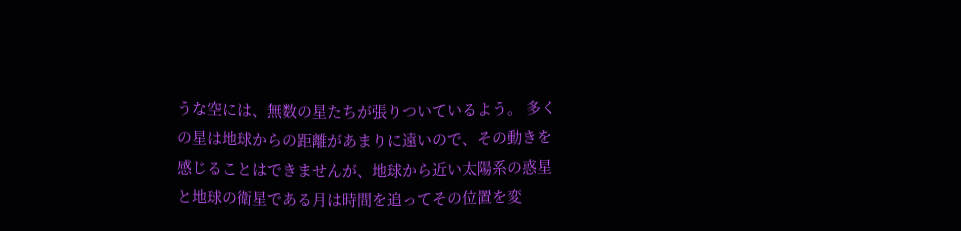うな空には、無数の星たちが張りついているよう。 多くの星は地球からの距離があまりに遠いので、その動きを感じることはできませんが、地球から近い太陽系の惑星と地球の衛星である月は時間を追ってその位置を変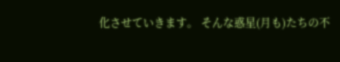化させていきます。 そんな惑星(月も)たちの不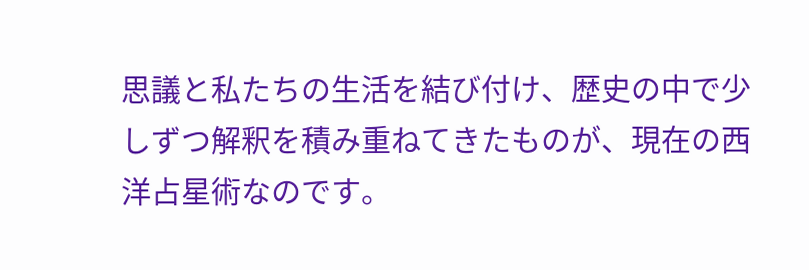思議と私たちの生活を結び付け、歴史の中で少しずつ解釈を積み重ねてきたものが、現在の西洋占星術なのです。